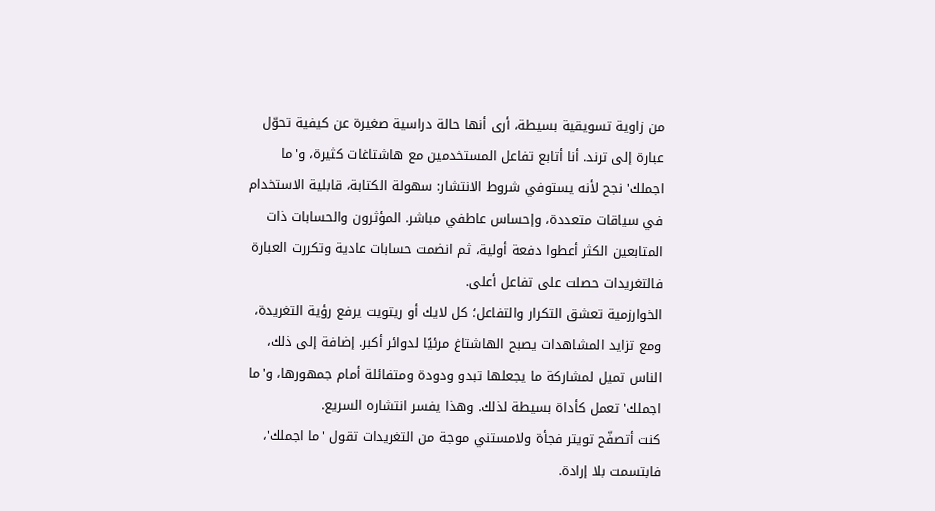من زاوية تسويقية بسيطة، أرى أنها حالة دراسية صغيرة عن كيفية تحوّل عبارة إلى ترند. أنا أتابع تفاعل المستخدمين مع هاشتاغات كثيرة، و'ما اجملك' نجح لأنه يستوفي شروط الانتشار: سهولة الكتابة، قابلية الاستخدام في سياقات متعددة، وإحساس عاطفي مباشر. المؤثرون والحسابات ذات المتابعين الكثر أعطوا دفعة أولية، ثم انضمت حسابات عادية وتكررت العبارة فالتغريدات حصلت على تفاعل أعلى.
الخوارزمية تعشق التكرار والتفاعل؛ كل لايك أو ريتويت يرفع رؤية التغريدة، ومع تزايد المشاهدات يصبح الهاشتاغ مرئيًا لدوائر أكبر. إضافة إلى ذلك، الناس تميل لمشاركة ما يجعلها تبدو ودودة ومتفائلة أمام جمهورها، و'ما اجملك' تعمل كأداة بسيطة لذلك. وهذا يفسر انتشاره السريع.
كنت أتصفّح تويتر فجأة ولامستني موجة من التغريدات تقول 'ما اجملك'، فابتسمت بلا إرادة.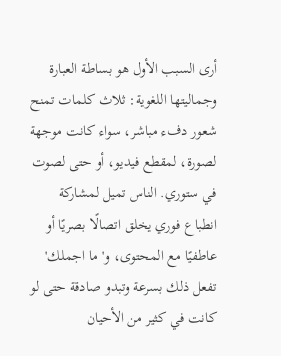أرى السبب الأول هو بساطة العبارة وجماليتها اللغوية: ثلاث كلمات تمنح شعور دفء مباشر، سواء كانت موجهة لصورة، لمقطع فيديو، أو حتى لصوت في ستوري. الناس تميل لمشاركة انطباع فوري يخلق اتصالًا بصريًا أو عاطفيًا مع المحتوى، و'ما اجملك' تفعل ذلك بسرعة وتبدو صادقة حتى لو كانت في كثير من الأحيان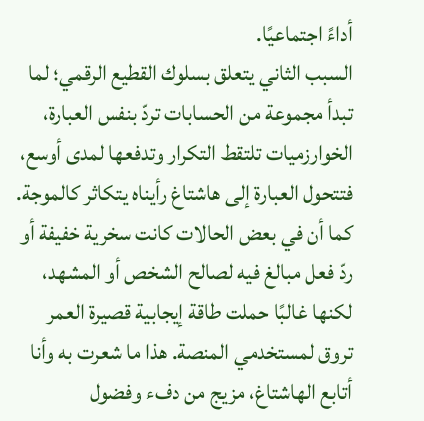أداءً اجتماعيًا.
السبب الثاني يتعلق بسلوك القطيع الرقمي؛ لما تبدأ مجموعة من الحسابات تردّ بنفس العبارة، الخوارزميات تلتقط التكرار وتدفعها لمدى أوسع، فتتحول العبارة إلى هاشتاغ رأيناه يتكاثر كالموجة. كما أن في بعض الحالات كانت سخرية خفيفة أو ردّ فعل مبالغ فيه لصالح الشخص أو المشهد، لكنها غالبًا حملت طاقة إيجابية قصيرة العمر تروق لمستخدمي المنصة. هذا ما شعرت به وأنا أتابع الهاشتاغ، مزيج من دفء وفضول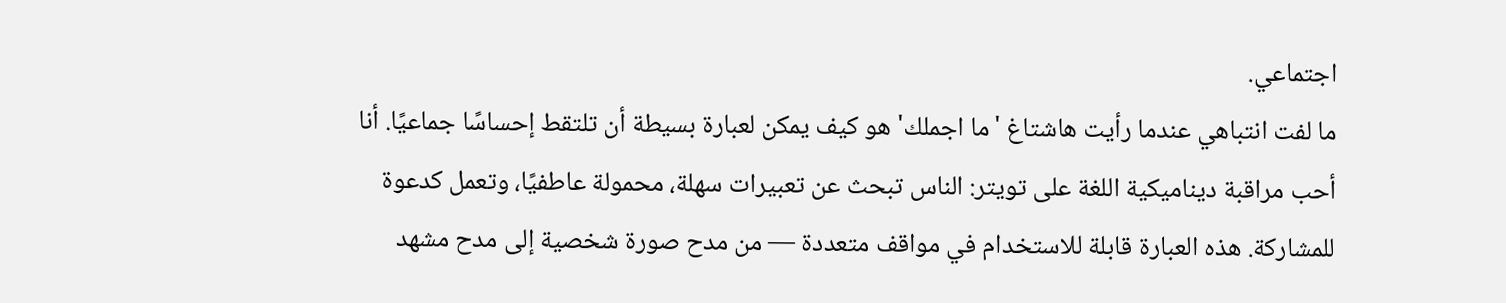اجتماعي.
ما لفت انتباهي عندما رأيت هاشتاغ 'ما اجملك' هو كيف يمكن لعبارة بسيطة أن تلتقط إحساسًا جماعيًا. أنا أحب مراقبة ديناميكية اللغة على تويتر: الناس تبحث عن تعبيرات سهلة، محمولة عاطفيًا، وتعمل كدعوة للمشاركة. هذه العبارة قابلة للاستخدام في مواقف متعددة — من مدح صورة شخصية إلى مدح مشهد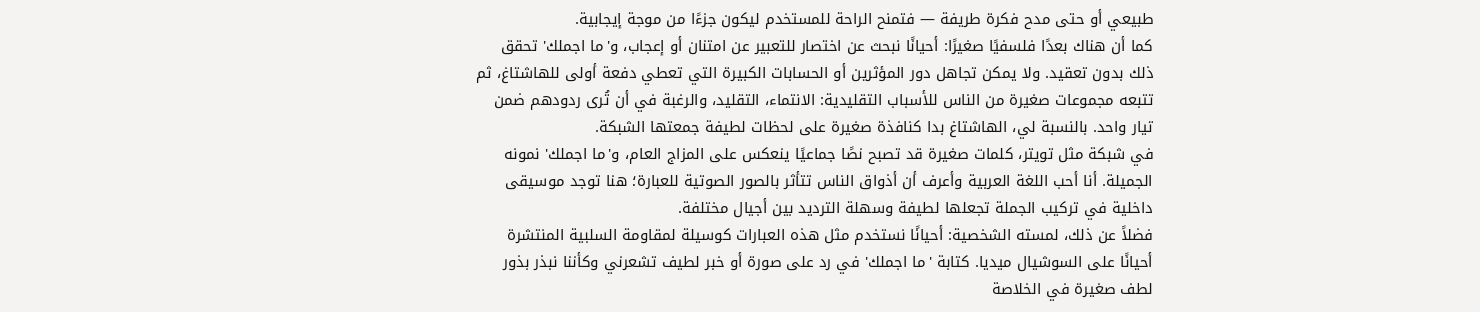طبيعي أو حتى مدح فكرة طريفة — فتمنح الراحة للمستخدم ليكون جزءًا من موجة إيجابية.
كما أن هناك بعدًا فلسفيًا صغيرًا: أحيانًا نبحث عن اختصار للتعبير عن امتنان أو إعجاب، و'ما اجملك' تحقق ذلك بدون تعقيد. ولا يمكن تجاهل دور المؤثرين أو الحسابات الكبيرة التي تعطي دفعة أولى للهاشتاغ، ثم تتبعه مجموعات صغيرة من الناس للأسباب التقليدية: الانتماء، التقليد، والرغبة في أن تُرى ردودهم ضمن تيار واحد. بالنسبة لي، الهاشتاغ بدا كنافذة صغيرة على لحظات لطيفة جمعتها الشبكة.
في شبكة مثل تويتر، كلمات صغيرة قد تصبح نصًا جماعيًا ينعكس على المزاج العام، و'ما اجملك' نمونه الجميلة. أنا أحب اللغة العربية وأعرف أن أذواق الناس تتأثر بالصور الصوتية للعبارة؛ هنا توجد موسيقى داخلية في تركيب الجملة تجعلها لطيفة وسهلة الترديد بين أجيال مختلفة.
فضلاً عن ذلك، لمسته الشخصية: أحيانًا نستخدم مثل هذه العبارات كوسيلة لمقاومة السلبية المنتشرة أحيانًا على السوشيال ميديا. كتابة 'ما اجملك' في رد على صورة أو خبر لطيف تشعرني وكأننا نبذر بذور لطف صغيرة في الخلاصة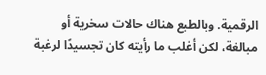الرقمية. وبالطبع هناك حالات سخرية أو مبالغة، لكن أغلب ما رأيته كان تجسيدًا لرغبة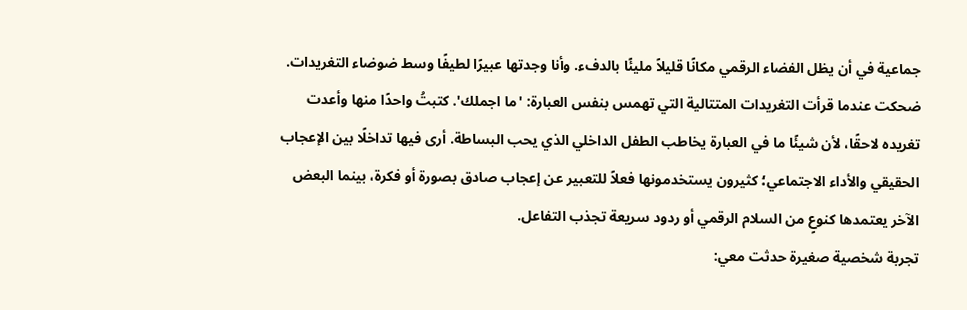جماعية في أن يظل الفضاء الرقمي مكانًا قليلاً مليئًا بالدفء. وأنا وجدتها عبيرًا لطيفًا وسط ضوضاء التغريدات.
ضحكت عندما قرأت التغريدات المتتالية التي تهمس بنفس العبارة: 'ما اجملك'. كتبتُ واحدًا منها وأعدت تغريده لاحقًا، لأن شيئًا ما في العبارة يخاطب الطفل الداخلي الذي يحب البساطة. أرى فيها تداخلًا بين الإعجاب الحقيقي والأداء الاجتماعي؛ كثيرون يستخدمونها فعلاً للتعبير عن إعجاب صادق بصورة أو فكرة، بينما البعض الآخر يعتمدها كنوعٍ من السلام الرقمي أو ردود سريعة تجذب التفاعل.
تجربة شخصية صغيرة حدثت معي: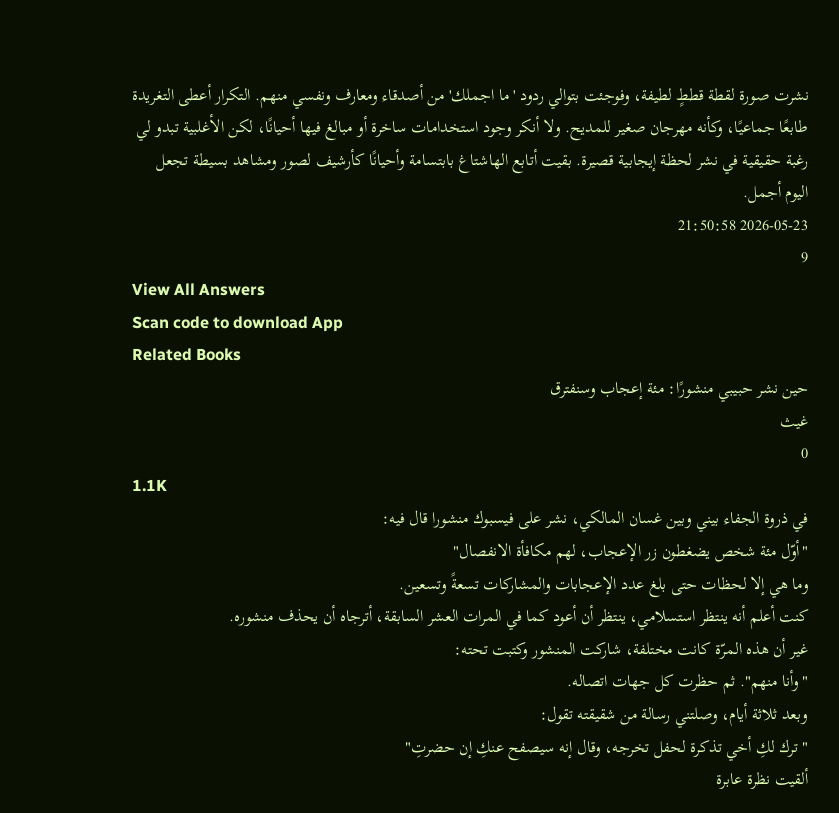نشرت صورة لقطة قططٍ لطيفة، وفوجئت بتوالي ردود 'ما اجملك' من أصدقاء ومعارف ونفسي منهم. التكرار أعطى التغريدة طابعًا جماعيًا، وكأنه مهرجان صغير للمديح. ولا أنكر وجود استخدامات ساخرة أو مبالغ فيها أحيانًا، لكن الأغلبية تبدو لي رغبة حقيقية في نشر لحظة إيجابية قصيرة. بقيت أتابع الهاشتاغ بابتسامة وأحيانًا كأرشيف لصور ومشاهد بسيطة تجعل اليوم أجمل.
2026-05-23 21:50:58
9
View All Answers
Scan code to download App
Related Books
حين نشر حبيبي منشورًا: مئة إعجاب وسنفترق
غيث
0
1.1K
في ذروة الجفاء بيني وبين غسان المالكي، نشر على فيسبوك منشورا قال فيه:
"أوّل مئة شخص يضغطون زر الإعجاب، لهم مكافأة الانفصال"
وما هي إلا لحظات حتى بلغ عدد الإعجابات والمشاركات تسعةً وتسعين.
كنت أعلم أنه ينتظر استسلامي، ينتظر أن أعود كما في المرات العشر السابقة، أترجاه أن يحذف منشوره.
غير أن هذه المرّة كانت مختلفة، شاركت المنشور وكتبت تحته:
"وأنا منهم". ثم حظرت كل جهات اتصاله.
وبعد ثلاثة أيام، وصلتني رسالة من شقيقته تقول:
"ترك لكِ أخي تذكرة لحفل تخرجه، وقال إنه سيصفح عنكِ إن حضرتِ"
ألقيت نظرة عابرة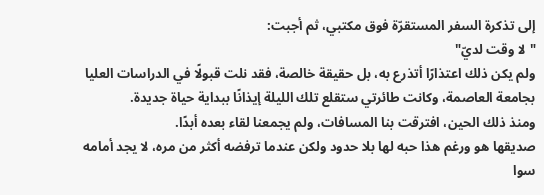إلى تذكرة السفر المستقرّة فوق مكتبي، ثم أجبت:
"لا وقت لديّ"
ولم يكن ذلك اعتذارًا أتذرع به، بل حقيقة خالصة، فقد نلت قبولًا في الدراسات العليا بجامعة العاصمة، وكانت طائرتي ستقلع تلك الليلة إيذانًا ببداية حياة جديدة.
ومنذ ذلك الحين، افترقت بنا المسافات، ولم يجمعنا لقاء بعده أبدًا.
صديقها هو ورغم هذا حبه لها بلا حدود ولكن عندما ترفضه أكثر من مره، لا يجد أمامه سوا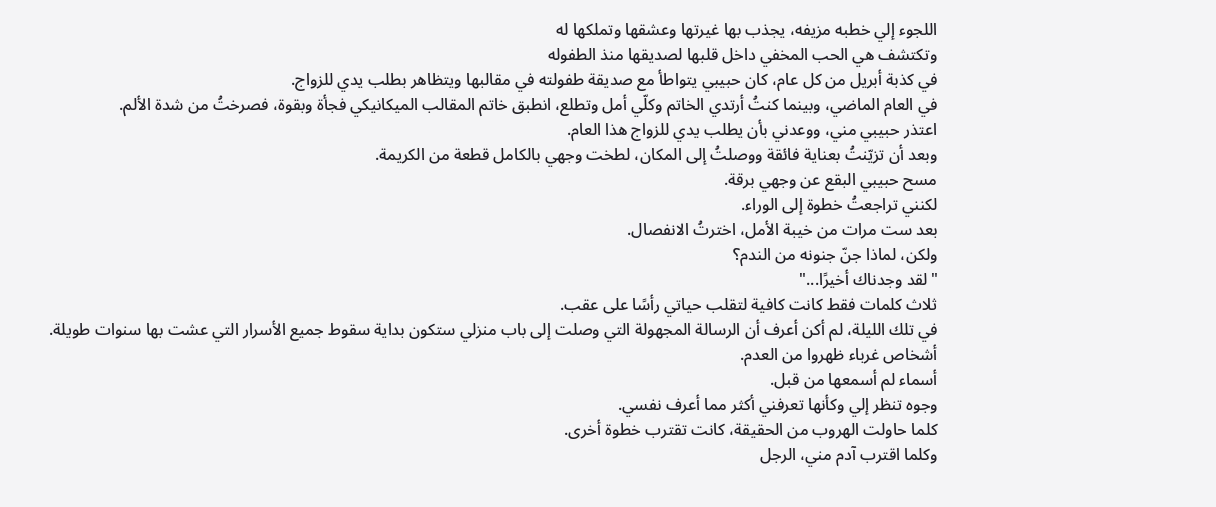اللجوء إلي خطبه مزيفه، يجذب بها غيرتها وعشقها وتملكها له
وتكتشف هي الحب المخفي داخل قلبها لصديقها منذ الطفوله
في كذبة أبريل من كل عام، كان حبيبي يتواطأ مع صديقة طفولته في مقالبها ويتظاهر بطلب يدي للزواج.
في العام الماضي، وبينما كنتُ أرتدي الخاتم وكلّي أمل وتطلع، انطبق خاتم المقالب الميكانيكي فجأة وبقوة، فصرختُ من شدة الألم.
اعتذر حبيبي مني، ووعدني بأن يطلب يدي للزواج هذا العام.
وبعد أن تزيّنتُ بعناية فائقة ووصلتُ إلى المكان، لطخت وجهي بالكامل قطعة من الكريمة.
مسح حبيبي البقع عن وجهي برقة.
لكنني تراجعتُ خطوة إلى الوراء.
بعد ست مرات من خيبة الأمل، اخترتُ الانفصال.
ولكن، لماذا جنّ جنونه من الندم؟
"لقد وجدناك أخيرًا..."
ثلاث كلمات فقط كانت كافية لتقلب حياتي رأسًا على عقب.
في تلك الليلة، لم أكن أعرف أن الرسالة المجهولة التي وصلت إلى باب منزلي ستكون بداية سقوط جميع الأسرار التي عشت بها سنوات طويلة.
أشخاص غرباء ظهروا من العدم.
أسماء لم أسمعها من قبل.
وجوه تنظر إلي وكأنها تعرفني أكثر مما أعرف نفسي.
كلما حاولت الهروب من الحقيقة، كانت تقترب خطوة أخرى.
وكلما اقترب آدم مني، الرجل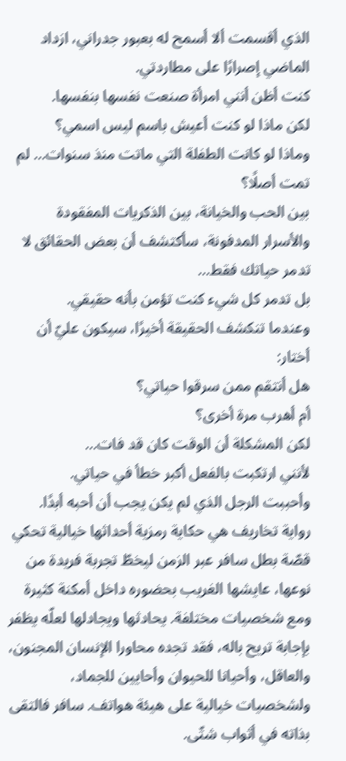الذي أقسمت ألا أسمح له بعبور جدراني، ازداد الماضي إصرارًا على مطاردتي.
كنت أظن أنني امرأة صنعت نفسها بنفسها.
لكن ماذا لو كنت أعيش باسم ليس اسمي؟
وماذا لو كانت الطفلة التي ماتت منذ سنوات... لم تمت أصلًا؟
بين الحب والخيانة، بين الذكريات المفقودة والأسرار المدفونة، سأكتشف أن بعض الحقائق لا تدمر حياتك فقط...
بل تدمر كل شيء كنت تؤمن بأنه حقيقي.
وعندما تنكشف الحقيقة أخيرًا، سيكون عليّ أن أختار:
هل أنتقم ممن سرقوا حياتي؟
أم أهرب مرة أخرى؟
لكن المشكلة أن الوقت كان قد فات...
لأنني ارتكبت بالفعل أكبر خطأ في حياتي.
وأحببت الرجل الذي لم يكن يجب أن أحبه أبدًا.
رواية تخاريف هي حكاية رمزية أحداثها خيالية تحكي قصّة بطل سافر عبر الزمن ليخطّ تجربة فريدة من نوعها، عايشها الغريب بحضوره داخل أمكنة كثيرة ومع شخصيات مختلفة. يحادثها ويجادلها لعلّه يظفر بإجابة تريح باله، فقد تجده محاورا الإنسان المجنون، والعاقل، وأحيانا للحيوان وأحايين للجماد، ولشخصيات خيالية على هيئة هواتف. سافر فالتقى بذاته في أثواب شتّى.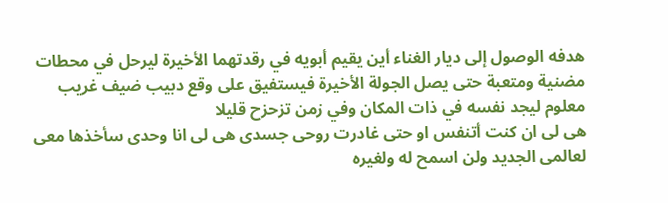هدفه الوصول إلى ديار الغناء أين يقيم أبويه في رقدتهما الأخيرة ليرحل في محطات مضنية ومتعبة حتى يصل الجولة الأخيرة فيستفيق على وقع دبيب ضيف غريب معلوم ليجد نفسه في ذات المكان وفي زمن تزحزح قليلا
هى لى ان كنت أتنفس او حتى غادرت روحى جسدى هى لى انا وحدى سأخذها معى لعالمى الجديد ولن اسمح له ولغيره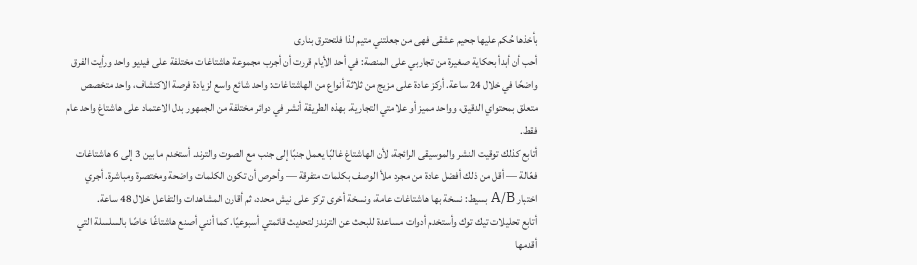بأخذها حُكم عليها جحيم عشقى فهى من جعلتني متيم لذا فلتحترق بنارى
أحب أن أبدأ بحكاية صغيرة من تجاربي على المنصة: في أحد الأيام قررت أن أجرب مجموعة هاشتاغات مختلفة على فيديو واحد ورأيت الفرق واضحًا في خلال 24 ساعة. أركز عادة على مزيج من ثلاثة أنواع من الهاشتاغات: واحد شائع واسع لزيادة فرصة الاكتشاف، واحد متخصص متعلق بمحتواي الدقيق، وواحد مميز أو علامتي التجارية. بهذه الطريقة أنشر في دوائر مختلفة من الجمهور بدل الاعتماد على هاشتاغ واحد عام فقط.
أتابع كذلك توقيت النشر والموسيقى الرائجة، لأن الهاشتاغ غالبًا يعمل جنبًا إلى جنب مع الصوت والترند. أستخدم ما بين 3 إلى 6 هاشتاغات فعّالة — أقل من ذلك أفضل عادة من مجرد ملأ الوصف بكلمات متفرقة — وأحرص أن تكون الكلمات واضحة ومختصرة ومباشرة. أجري اختبار A/B بسيط: نسخة بها هاشتاغات عامة، ونسخة أخرى تركز على نيش محدد، ثم أقارن المشاهدات والتفاعل خلال 48 ساعة.
أتابع تحليلات تيك توك وأستخدم أدوات مساعدة للبحث عن الترندز لتحديث قائمتي أسبوعيًا. كما أنني أصنع هاشتاغًا خاصًا بالسلسلة التي أقدمها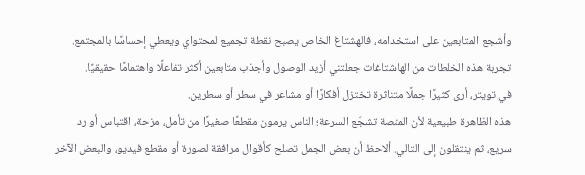وأشجع المتابعين على استخدامه، فالهشتاغ الخاص يصبح نقطة تجميع لمحتواي ويعطي إحساسًا بالمجتمع. تجربة هذه الخلطات من الهاشتاغات جعلتني أزيد الوصول وأجذب متابعين أكثر تفاعلًا واهتمامًا حقيقيًا.
في تويتر، أرى كثيرًا جملًا متناثرة تختزل أفكارًا أو مشاعر في سطر أو سطرين.
هذه الظاهرة طبيعية لأن المنصة تشجّع السرعة؛ الناس يرمون مقطعًا صغيرًا من تأمل، مزحة، اقتباس أو رد سريع، ثم ينتقلون إلى التالي. ألاحظ أن بعض الجمل تصلح كأقوال مرافقة لصورة أو مقطع فيديو، والبعض الآخر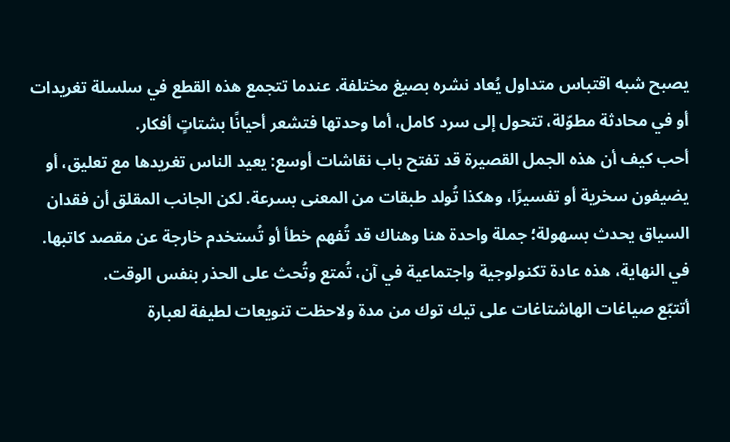يصبح شبه اقتباس متداول يُعاد نشره بصيغ مختلفة. عندما تتجمع هذه القطع في سلسلة تغريدات أو في محادثة مطوّلة، تتحول إلى سرد كامل، أما وحدتها فتشعر أحيانًا بشتاتٍ أفكار.
أحب كيف أن هذه الجمل القصيرة قد تفتح باب نقاشات أوسع: يعيد الناس تغريدها مع تعليق، أو يضيفون سخرية أو تفسيرًا، وهكذا تُولد طبقات من المعنى بسرعة. لكن الجانب المقلق أن فقدان السياق يحدث بسهولة؛ جملة واحدة هنا وهناك قد تُفهم خطأ أو تُستخدم خارجة عن مقصد كاتبها. في النهاية، هذه عادة تكنولوجية واجتماعية في آن، تُمتع وتُحث على الحذر بنفس الوقت.
أتتبّع صياغات الهاشتاغات على تيك توك من مدة ولاحظت تنويعات لطيفة لعبارة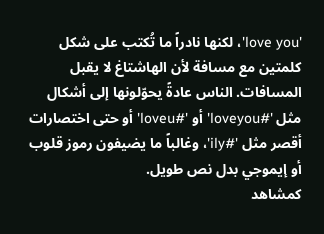'love you'، لكنها نادراً ما تُكتب على شكل كلمتين مع مسافة لأن الهاشتاغ لا يقبل المسافات. الناس عادةً يحوّلونها إلى أشكال مثل '#loveyou' أو '#loveu' أو حتى اختصارات أقصر مثل '#ily'، وغالباً ما يضيفون رموز قلوب أو إيموجي بدل نص طويل.
كمشاهد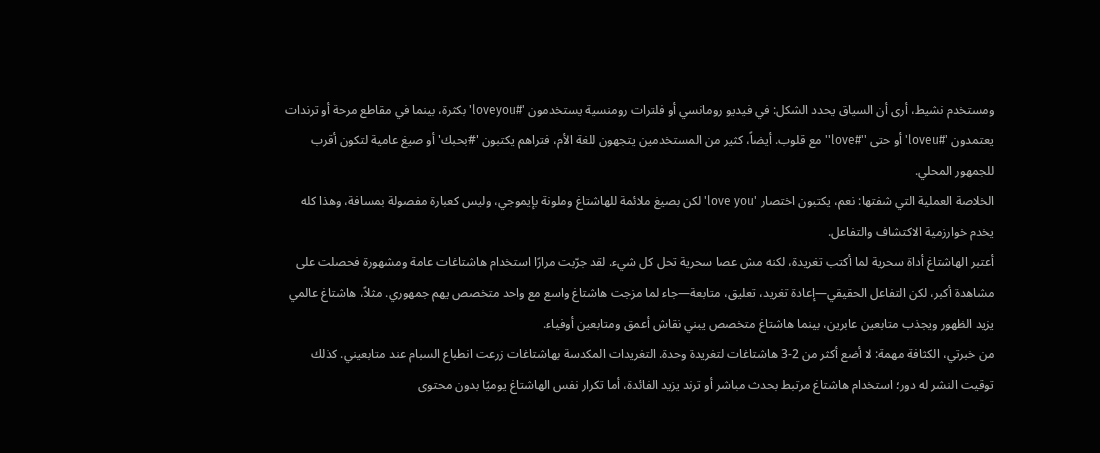ومستخدم نشيط، أرى أن السياق يحدد الشكل: في فيديو رومانسي أو فلترات رومنسية يستخدمون '#loveyou' بكثرة، بينما في مقاطع مرحة أو ترندات يعتمدون '#loveu' أو حتى ''#love'' مع قلوب. أيضاً، كثير من المستخدمين يتجهون للغة الأم، فتراهم يكتبون '#بحبك' أو صيغ عامية لتكون أقرب للجمهور المحلي.
الخلاصة العملية التي شفتها: نعم، يكتبون اختصار 'love you' لكن بصيغ ملائمة للهاشتاغ وملونة بإيموجي، وليس كعبارة مفصولة بمسافة، وهذا كله يخدم خوارزمية الاكتشاف والتفاعل.
أعتبر الهاشتاغ أداة سحرية لما أكتب تغريدة، لكنه مش عصا سحرية تحل كل شيء. لقد جرّبت مرارًا استخدام هاشتاغات عامة ومشهورة فحصلت على مشاهدة أكبر، لكن التفاعل الحقيقي—إعادة تغريد، تعليق، متابعة—جاء لما مزجت هاشتاغ واسع مع واحد متخصص يهم جمهوري. مثلاً، هاشتاغ عالمي يزيد الظهور ويجذب متابعين عابرين، بينما هاشتاغ متخصص يبني نقاش أعمق ومتابعين أوفياء.
من خبرتي، الكثافة مهمة: لا أضع أكثر من 2-3 هاشتاغات لتغريدة وحدة. التغريدات المكدسة بهاشتاغات زرعت انطباع السبام عند متابعيني. كذلك توقيت النشر له دور؛ استخدام هاشتاغ مرتبط بحدث مباشر أو ترند يزيد الفائدة، أما تكرار نفس الهاشتاغ يوميًا بدون محتوى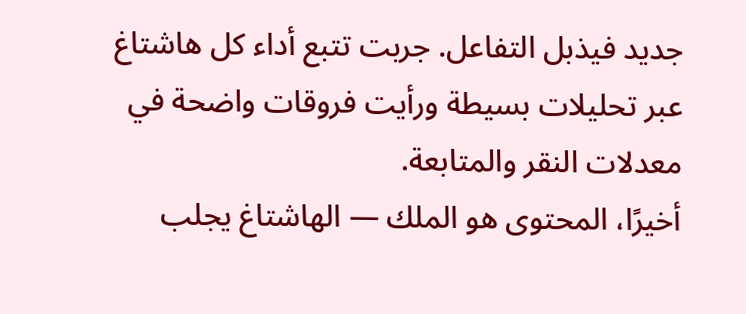جديد فيذبل التفاعل. جربت تتبع أداء كل هاشتاغ عبر تحليلات بسيطة ورأيت فروقات واضحة في معدلات النقر والمتابعة.
أخيرًا، المحتوى هو الملك — الهاشتاغ يجلب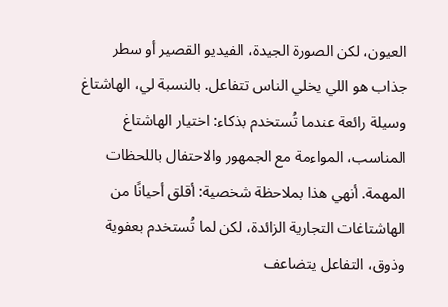العيون، لكن الصورة الجيدة، الفيديو القصير أو سطر جذاب هو اللي يخلي الناس تتفاعل. بالنسبة لي، الهاشتاغ وسيلة رائعة عندما تُستخدم بذكاء: اختيار الهاشتاغ المناسب، المواءمة مع الجمهور والاحتفال باللحظات المهمة. أنهي هذا بملاحظة شخصية: أقلق أحيانًا من الهاشتاغات التجارية الزائدة، لكن لما تُستخدم بعفوية وذوق، التفاعل يتضاعف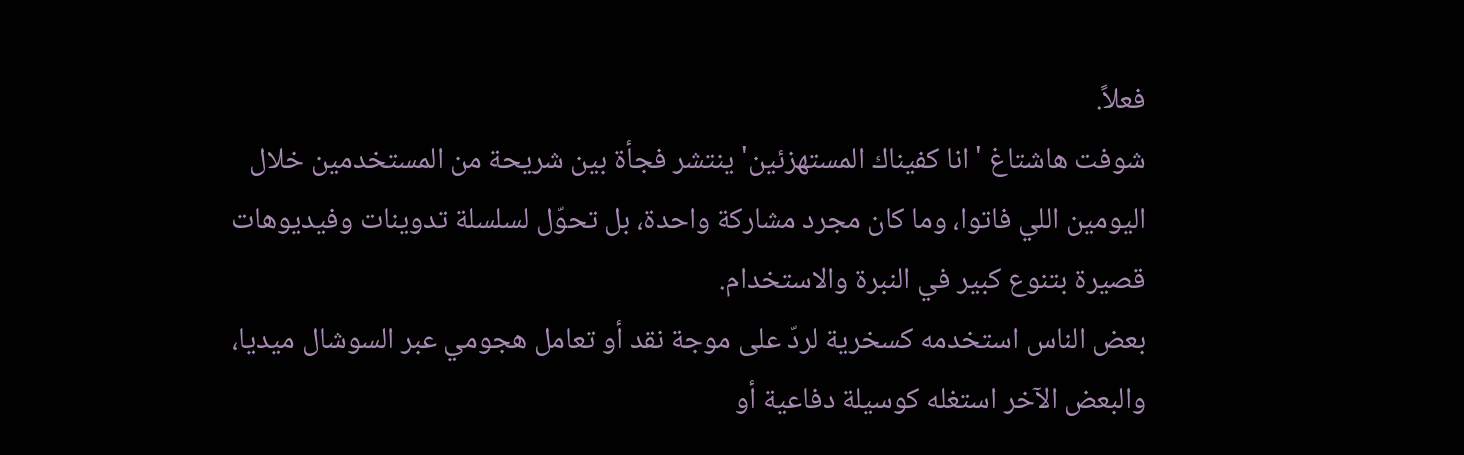فعلاً.
شوفت هاشتاغ 'انا كفيناك المستهزئين' ينتشر فجأة بين شريحة من المستخدمين خلال اليومين اللي فاتوا، وما كان مجرد مشاركة واحدة، بل تحوّل لسلسلة تدوينات وفيديوهات قصيرة بتنوع كبير في النبرة والاستخدام.
بعض الناس استخدمه كسخرية لردّ على موجة نقد أو تعامل هجومي عبر السوشال ميديا، والبعض الآخر استغله كوسيلة دفاعية أو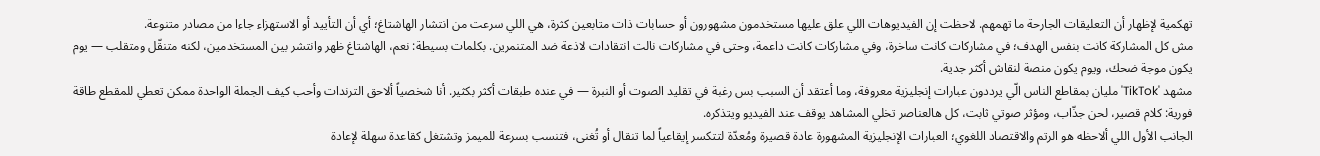تهكمية لإظهار أن التعليقات الجارحة ما تهمهم. لاحظت إن الفيديوهات اللي علق عليها مستخدمون مشهورون أو حسابات ذات متابعين كثرة، هي اللي سرعت من انتشار الهاشتاغ؛ أي أن التأييد أو الاستهزاء جاءا من مصادر متنوعة.
مش كل المشاركة كانت بنفس الهدف؛ في مشاركات كانت ساخرة، وفي مشاركات كانت داعمة، وحتى في مشاركات نالت انتقادات لاذعة ضد المتنمرين. بكلمات بسيطة: نعم، الهاشتاغ ظهر وانتشر بين المستخدمين، لكنه متنقّل ومتقلب — يوم يكون موجة ضحك، ويوم يكون منصة لنقاش أكثر جدية.
مشهد 'TikTok' مليان بمقاطع الناس الّي يرددون عبارات إنجليزية معروفة، وما أعتقد أن السبب بس رغبة في تقليد الصوت أو النبرة — في عنده طبقات أكثر بكثير. أنا شخصياً ألاحق الترندات وأحب كيف الجملة الواحدة ممكن تعطي للمقطع طاقة فورية: كلام قصير، لحن جذّاب، ومؤثر صوتي ثابت، كل هالعناصر تخلي المشاهد يوقف عند الفيديو ويتذكره.
الجانب الأول اللي ألاحظه هو الرتم والاقتصاد اللغوي؛ العبارات الإنجليزية المشهورة عادة قصيرة ومُعدّة لتتكسر إيقاعياً لما تنقال أو تُغنى، فتنسب بسرعة للميمز وتشتغل كقاعدة سهلة لإعادة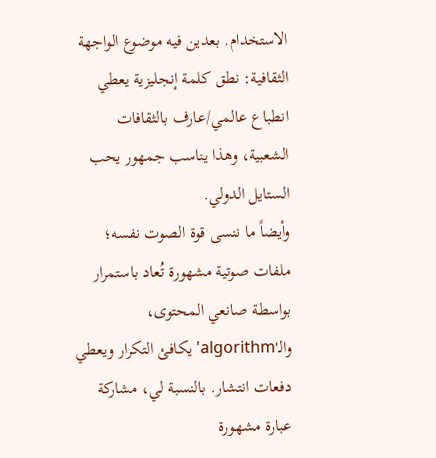الاستخدام. بعدين فيه موضوع الواجهة الثقافية: نطق كلمة إنجليزية يعطي انطباع عالمي/عارف بالثقافات الشعبية، وهذا يناسب جمهور يحب الستايل الدولي.
وأيضاً ما ننسى قوة الصوت نفسه؛ ملفات صوتية مشهورة تُعاد باستمرار بواسطة صانعي المحتوى، والـ'algorithm' يكافئ التكرار ويعطي دفعات انتشار. بالنسبة لي، مشاركة عبارة مشهورة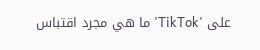على 'TikTok' ما هي مجرد اقتباس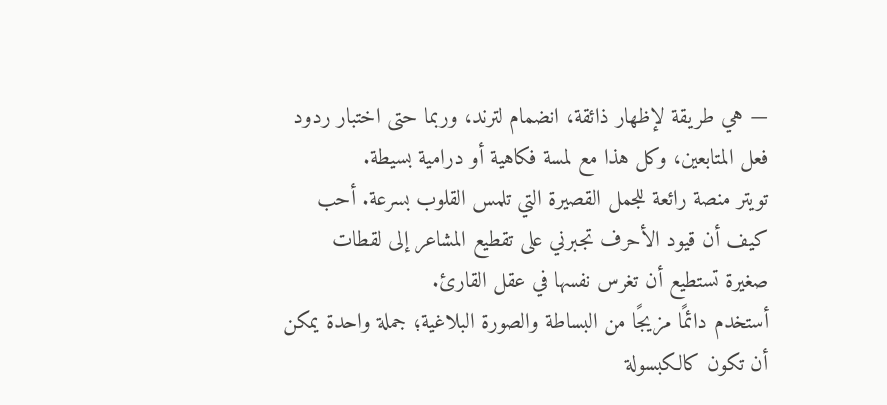— هي طريقة لإظهار ذائقة، انضمام لترند، وربما حتى اختبار ردود فعل المتابعين، وكل هذا مع لمسة فكاهية أو درامية بسيطة.
تويتر منصة رائعة للجمل القصيرة التي تلمس القلوب بسرعة. أحب كيف أن قيود الأحرف تجبرني على تقطيع المشاعر إلى لقطات صغيرة تستطيع أن تغرس نفسها في عقل القارئ.
أستخدم دائمًا مزيجًا من البساطة والصورة البلاغية؛ جملة واحدة يمكن أن تكون كالكبسولة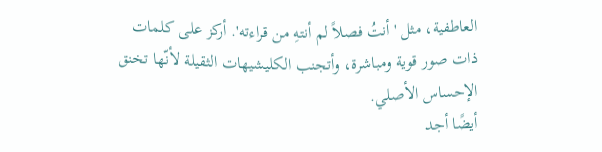العاطفية، مثل 'أنتُ فصلاً لم أنتهِ من قراءته'. أركز على كلمات ذات صور قوية ومباشرة، وأتجنب الكليشيهات الثقيلة لأنّها تخنق الإحساس الأصلي.
أيضًا أجد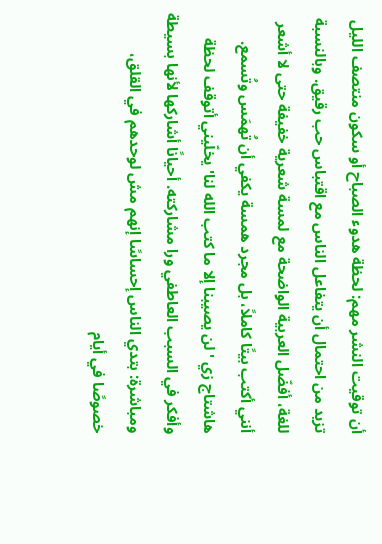أن توقيت النشر مهم: لحظة هدوء الصباح أو سكون منتصف الليل تزيد من احتمال أن يتفاعل الناس مع اقتباس حب رقيق. وبالنسبة للغة، أفضّل العربية الواضحة مع لمسة شعرية خفيفة حتى لا أشعر أنني أكتب بيتًا كاملاً، بل مجرد همسة يكفي أن تُهمَس وتُسمع.
هاشتاج زي 'لن يصيبنا إلا ما كتب الله لنا' يخلّيني أتوقف لحظة وأفكر في السبب العاطفي ورا مشاركته. أحيانًا أشاركها لأنها بسيطة ومباشرة: بتدي الناس إحساسًا إنهم مش لوحدهم في القلق، خصوصًا في أيام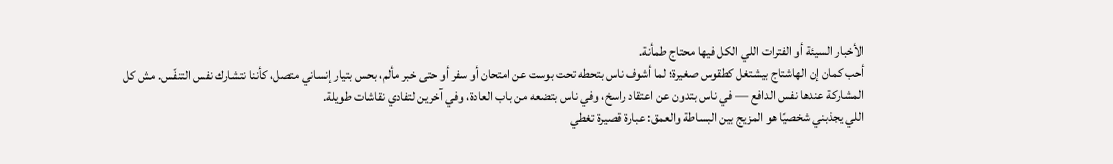الأخبار السيئة أو الفترات اللي الكل فيها محتاج طمأنة.
أحب كمان إن الهاشتاج بيشتغل كطقوس صغيرة؛ لما أشوف ناس بتحطه تحت بوست عن امتحان أو سفر أو حتى خبر مألم، بحس بتيار إنساني متصل، كأننا نتشارك نفس التنفّس. مش كل المشاركة عندها نفس الدافع — في ناس بتدون عن اعتقاد راسخ، وفي ناس بتضعه من باب العادة، وفي آخرين لتفادي نقاشات طويلة.
اللي يجذبني شخصيًا هو المزيج بين البساطة والعمق: عبارة قصيرة تغطي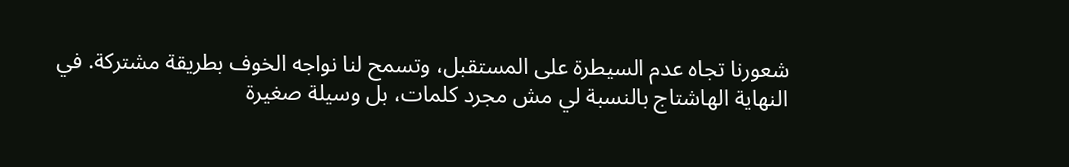شعورنا تجاه عدم السيطرة على المستقبل، وتسمح لنا نواجه الخوف بطريقة مشتركة. في النهاية الهاشتاج بالنسبة لي مش مجرد كلمات، بل وسيلة صغيرة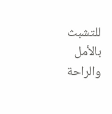للتشبث بالأمل والراحة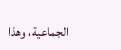الجماعية، وهذا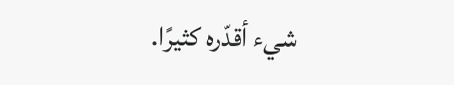شيء أقدّره كثيرًا.